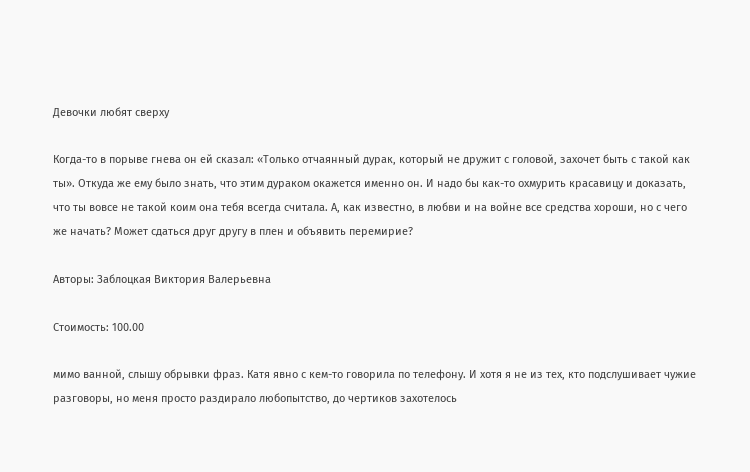Девочки любят сверху

Когда-то в порыве гнева он ей сказал: «Только отчаянный дурак, который не дружит с головой, захочет быть с такой как ты». Откуда же ему было знать, что этим дураком окажется именно он. И надо бы как-то охмурить красавицу и доказать, что ты вовсе не такой коим она тебя всегда считала. А, как известно, в любви и на войне все средства хороши, но с чего же начать? Может сдаться друг другу в плен и объявить перемирие?

Авторы: Заблоцкая Виктория Валерьевна

Стоимость: 100.00

мимо ванной, слышу обрывки фраз. Катя явно с кем-то говорила по телефону. И хотя я не из тех, кто подслушивает чужие разговоры, но меня просто раздирало любопытство, до чертиков захотелось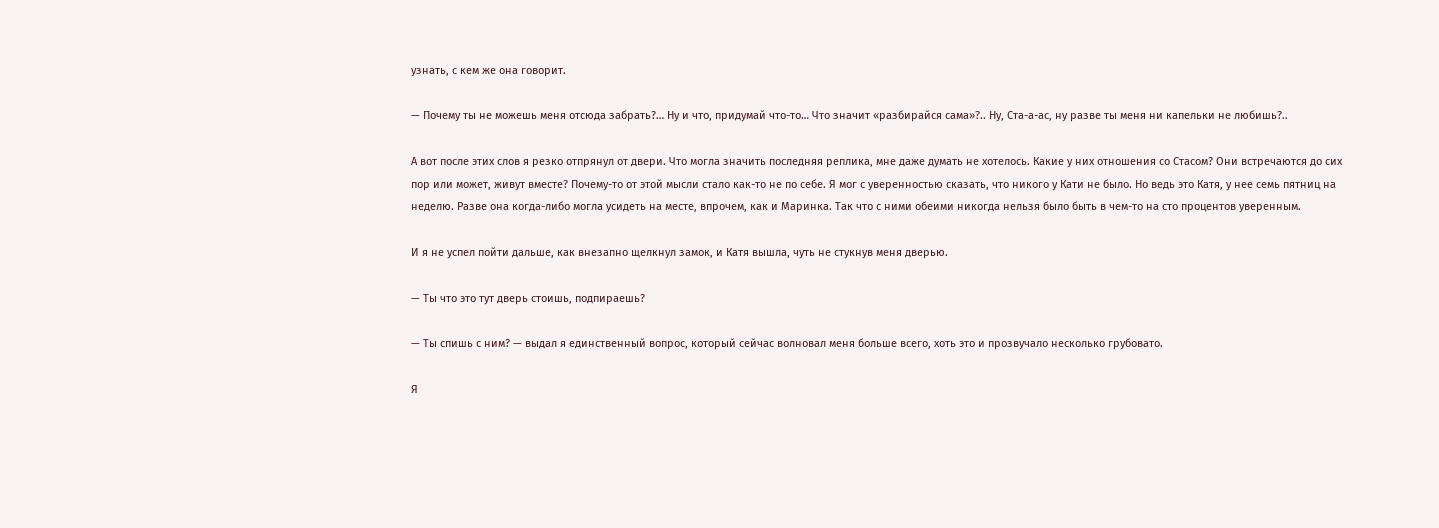узнать, с кем же она говорит.

— Почему ты не можешь меня отсюда забрать?… Ну и что, придумай что-то… Что значит «разбирайся сама»?.. Ну, Ста-а-ас, ну разве ты меня ни капельки не любишь?..

А вот после этих слов я резко отпрянул от двери. Что могла значить последняя реплика, мне даже думать не хотелось. Какие у них отношения со Стасом? Они встречаются до сих пор или может, живут вместе? Почему-то от этой мысли стало как-то не по себе. Я мог с уверенностью сказать, что никого у Кати не было. Но ведь это Катя, у нее семь пятниц на неделю. Разве она когда-либо могла усидеть на месте, впрочем, как и Маринка. Так что с ними обеими никогда нельзя было быть в чем-то на сто процентов уверенным.

И я не успел пойти дальше, как внезапно щелкнул замок, и Катя вышла, чуть не стукнув меня дверью.

— Ты что это тут дверь стоишь, подпираешь?

— Ты спишь с ним? — выдал я единственный вопрос, который сейчас волновал меня больше всего, хоть это и прозвучало несколько грубовато.

Я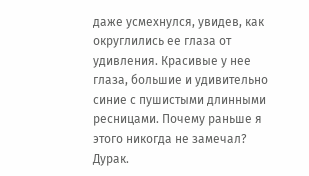даже усмехнулся, увидев, как округлились ее глаза от удивления. Красивые у нее глаза, большие и удивительно синие с пушистыми длинными ресницами. Почему раньше я этого никогда не замечал? Дурак.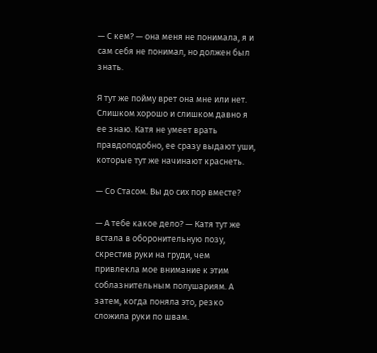— С кем? — она меня не понимала, я и сам себя не понимал, но должен был знать.

Я тут же пойму врет она мне или нет. Слишком хорошо и слишком давно я ее знаю. Катя не умеет врать правдоподобно, ее сразу выдают уши, которые тут же начинают краснеть.

— Со Стасом. Вы до сих пор вместе?

— А тебе какое дело? — Катя тут же встала в оборонительную позу, скрестив руки на груди, чем привлекла мое внимание к этим соблазнительным полушариям. А затем, когда поняла это, резко сложила руки по швам.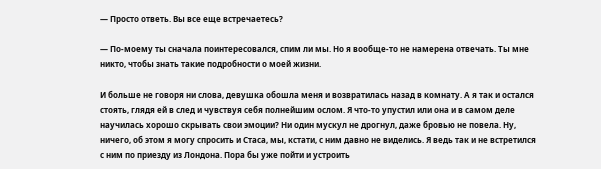— Просто ответь. Вы все еще встречаетесь?

— По-моему ты сначала поинтересовался, спим ли мы. Но я вообще-то не намерена отвечать. Ты мне никто, чтобы знать такие подробности о моей жизни.

И больше не говоря ни слова, девушка обошла меня и возвратилась назад в комнату. А я так и остался стоять, глядя ей в след и чувствуя себя полнейшим ослом. Я что-то упустил или она и в самом деле научилась хорошо скрывать свои эмоции? Ни один мускул не дрогнул, даже бровью не повела. Ну, ничего, об этом я могу спросить и Стаса, мы, кстати, с ним давно не виделись. Я ведь так и не встретился с ним по приезду из Лондона. Пора бы уже пойти и устроить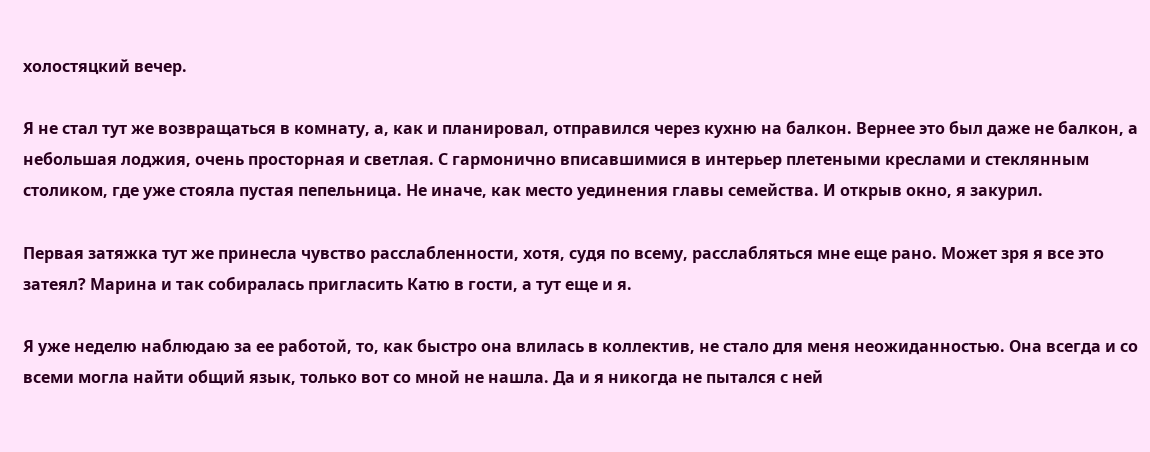холостяцкий вечер.

Я не стал тут же возвращаться в комнату, а, как и планировал, отправился через кухню на балкон. Вернее это был даже не балкон, а небольшая лоджия, очень просторная и светлая. С гармонично вписавшимися в интерьер плетеными креслами и стеклянным столиком, где уже стояла пустая пепельница. Не иначе, как место уединения главы семейства. И открыв окно, я закурил.

Первая затяжка тут же принесла чувство расслабленности, хотя, судя по всему, расслабляться мне еще рано. Может зря я все это затеял? Марина и так собиралась пригласить Катю в гости, а тут еще и я.

Я уже неделю наблюдаю за ее работой, то, как быстро она влилась в коллектив, не стало для меня неожиданностью. Она всегда и со всеми могла найти общий язык, только вот со мной не нашла. Да и я никогда не пытался с ней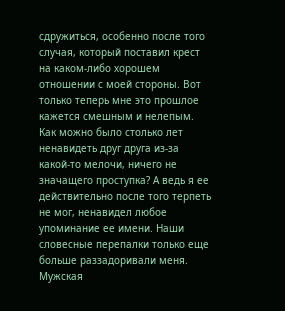сдружиться, особенно после того случая, который поставил крест на каком-либо хорошем отношении с моей стороны. Вот только теперь мне это прошлое кажется смешным и нелепым. Как можно было столько лет ненавидеть друг друга из-за какой-то мелочи, ничего не значащего проступка? А ведь я ее действительно после того терпеть не мог, ненавидел любое упоминание ее имени. Наши словесные перепалки только еще больше раззадоривали меня. Мужская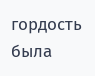гордость была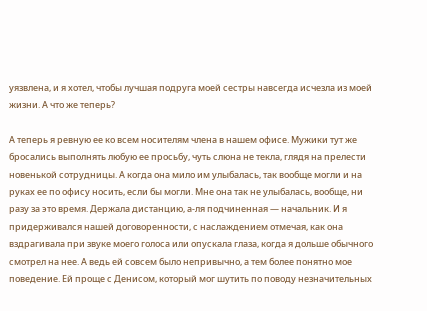уязвлена, и я хотел, чтобы лучшая подруга моей сестры навсегда исчезла из моей жизни. А что же теперь?

А теперь я ревную ее ко всем носителям члена в нашем офисе. Мужики тут же бросались выполнять любую ее просьбу, чуть слюна не текла, глядя на прелести новенькой сотрудницы. А когда она мило им улыбалась, так вообще могли и на руках ее по офису носить, если бы могли. Мне она так не улыбалась, вообще, ни разу за это время. Держала дистанцию, а-ля подчиненная — начальник. И я придерживался нашей договоренности, с наслаждением отмечая, как она вздрагивала при звуке моего голоса или опускала глаза, когда я дольше обычного смотрел на нее. А ведь ей совсем было непривычно, а тем более понятно мое поведение. Ей проще с Денисом, который мог шутить по поводу незначительных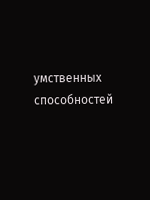умственных способностей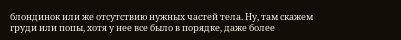блондинок или же отсутствию нужных частей тела. Ну, там скажем груди или попы, хотя у нее все было в порядке, даже более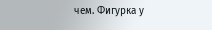чем. Фигурка у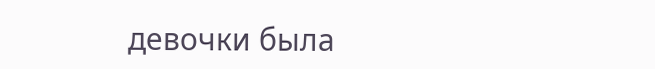девочки была